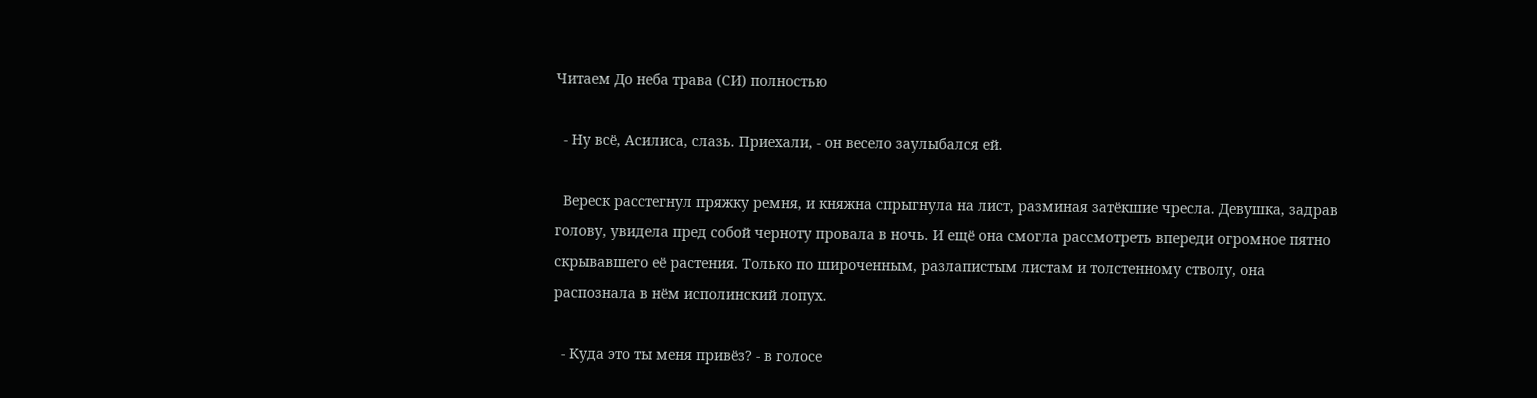Читаем До неба трава (СИ) полностью

  - Ну всё, Асилиса, слазь. Приехали, - он весело заулыбался ей.

  Вереск расстегнул пряжку ремня, и княжна спрыгнула на лист, разминая затёкшие чресла. Девушка, задрав голову, увидела пред собой черноту провала в ночь. И ещё она смогла рассмотреть впереди огромное пятно скрывавшего её растения. Только по широченным, разлапистым листам и толстенному стволу, она распознала в нём исполинский лопух.

  - Куда это ты меня привёз? - в голосе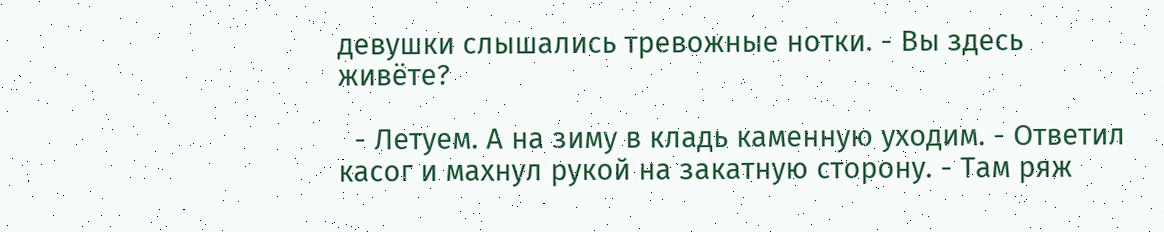девушки слышались тревожные нотки. - Вы здесь живёте?

  - Летуем. А на зиму в кладь каменную уходим. - Ответил касог и махнул рукой на закатную сторону. - Там ряж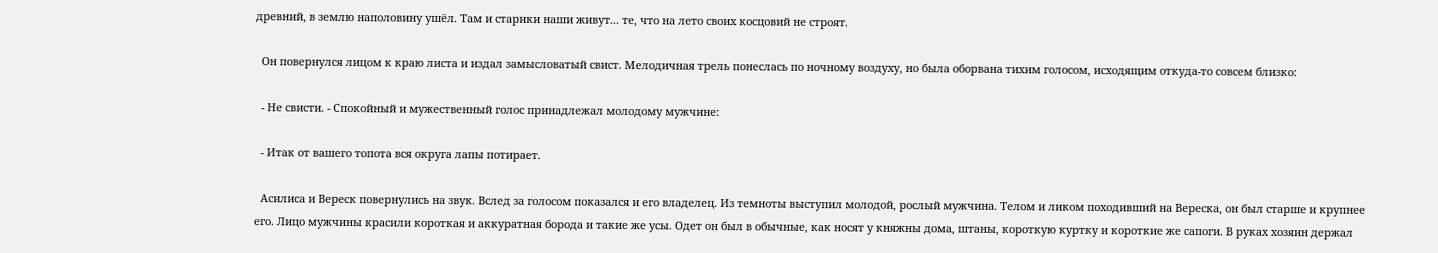древний, в землю наполовину ушёл. Там и старики наши живут... те, что на лето своих косцовий не строят.

  Он повернулся лицом к краю листа и издал замысловатый свист. Мелодичная трель понеслась по ночному воздуху, но была оборвана тихим голосом, исходящим откуда-то совсем близко:

  - Не свисти. - Спокойный и мужественный голос принадлежал молодому мужчине:

  - Итак от вашего топота вся округа лапы потирает.

  Асилиса и Вереск повернулись на звук. Вслед за голосом показался и его владелец. Из темноты выступил молодой, рослый мужчина. Телом и ликом походивший на Вереска, он был старше и крупнее его. Лицо мужчины красили короткая и аккуратная борода и такие же усы. Одет он был в обычные, как носят у княжны дома, штаны, короткую куртку и короткие же сапоги. В руках хозяин держал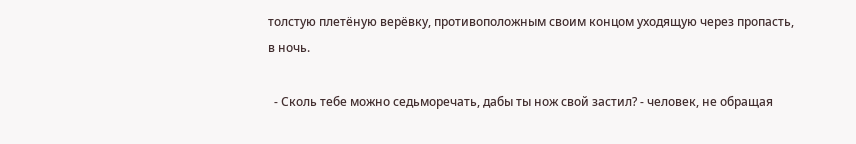толстую плетёную верёвку, противоположным своим концом уходящую через пропасть, в ночь.

  - Сколь тебе можно седьморечать, дабы ты нож свой застил? - человек, не обращая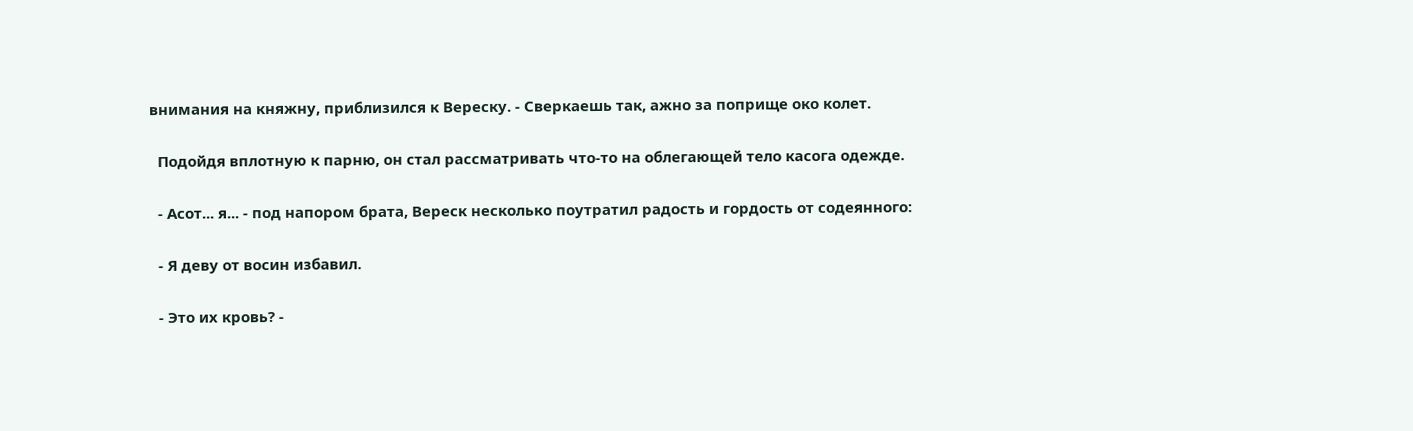внимания на княжну, приблизился к Вереску. - Сверкаешь так, ажно за поприще око колет.

  Подойдя вплотную к парню, он стал рассматривать что-то на облегающей тело касога одежде.

  - Асот... я... - под напором брата, Вереск несколько поутратил радость и гордость от содеянного:

  - Я деву от восин избавил.

  - Это их кровь? -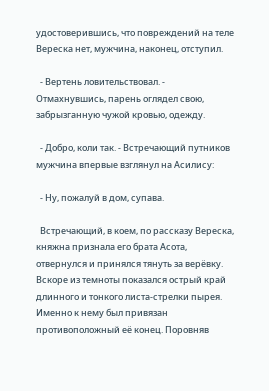удостоверившись, что повреждений на теле Вереска нет, мужчина, наконец, отступил.

  - Вертень ловительствовал. - Отмахнувшись, парень оглядел свою, забрызганную чужой кровью, одежду.

  - Добро, коли так. - Встречающий путников мужчина впервые взглянул на Асилису:

  - Ну, пожалуй в дом, супава.

  Встречающий, в коем, по рассказу Вереска, княжна признала его брата Асота, отвернулся и принялся тянуть за верёвку. Вскоре из темноты показался острый край длинного и тонкого листа-стрелки пырея. Именно к нему был привязан противоположный её конец. Поровняв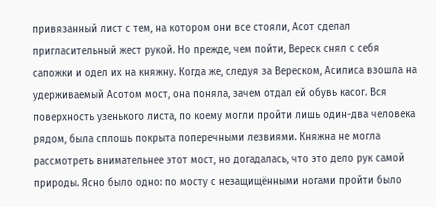привязанный лист с тем, на котором они все стояли, Асот сделал пригласительный жест рукой. Но прежде, чем пойти, Вереск снял с себя сапожки и одел их на княжну. Когда же, следуя за Вереском, Асилиса взошла на удерживаемый Асотом мост, она поняла, зачем отдал ей обувь касог. Вся поверхность узенького листа, по коему могли пройти лишь один-два человека рядом, была сплошь покрыта поперечными лезвиями. Княжна не могла рассмотреть внимательнее этот мост, но догадалась, что это дело рук самой природы. Ясно было одно: по мосту с незащищёнными ногами пройти было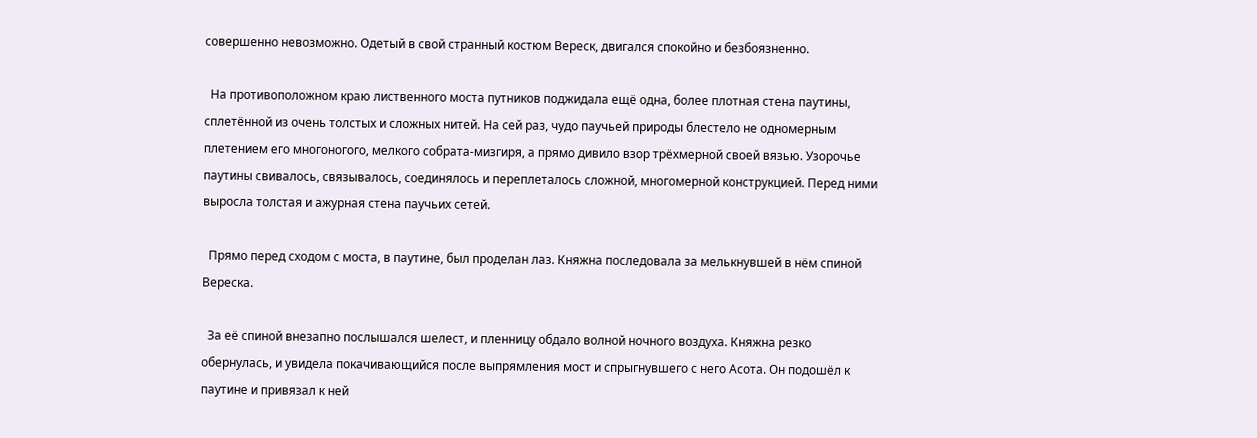совершенно невозможно. Одетый в свой странный костюм Вереск, двигался спокойно и безбоязненно.

  На противоположном краю лиственного моста путников поджидала ещё одна, более плотная стена паутины, сплетённой из очень толстых и сложных нитей. На сей раз, чудо паучьей природы блестело не одномерным плетением его многоногого, мелкого собрата-мизгиря, а прямо дивило взор трёхмерной своей вязью. Узорочье паутины свивалось, связывалось, соединялось и переплеталось сложной, многомерной конструкцией. Перед ними выросла толстая и ажурная стена паучьих сетей.

  Прямо перед сходом с моста, в паутине, был проделан лаз. Княжна последовала за мелькнувшей в нём спиной Вереска.

  За её спиной внезапно послышался шелест, и пленницу обдало волной ночного воздуха. Княжна резко обернулась, и увидела покачивающийся после выпрямления мост и спрыгнувшего с него Асота. Он подошёл к паутине и привязал к ней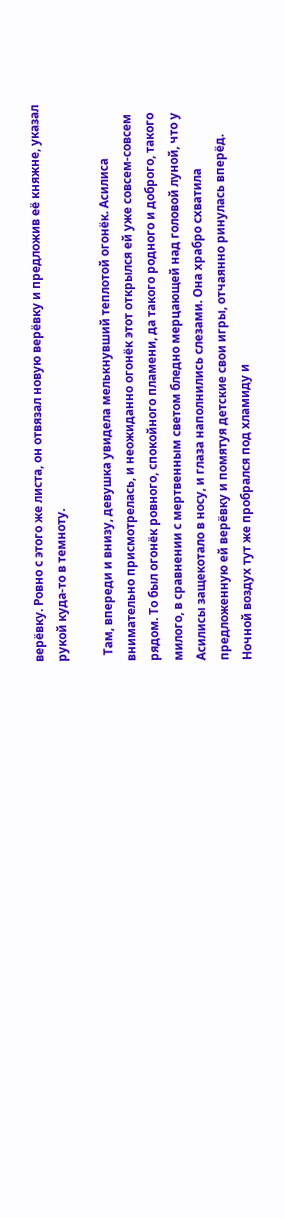верёвку. Ровно с этого же листа, он отвязал новую верёвку и предложив её княжне, указал рукой куда-то в темноту.

  Там, впереди и внизу, девушка увидела мелькнувший теплотой огонёк. Асилиса внимательно присмотрелась, и неожиданно огонёк этот открылся ей уже совсем-совсем рядом. То был огонёк ровного, спокойного пламени, да такого родного и доброго, такого милого, в сравнении с мертвенным светом бледно мерцающей над головой луной, что у Асилисы защекотало в носу, и глаза наполнились слезами. Она храбро схватила предложенную ей верёвку и помятуя детские свои игры, отчаянно ринулась вперёд. Ночной воздух тут же пробрался под хламиду и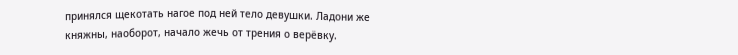принялся щекотать нагое под ней тело девушки. Ладони же княжны, наоборот, начало жечь от трения о верёвку.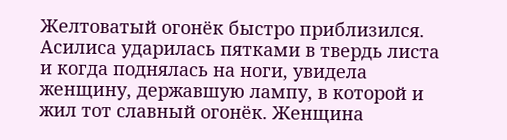Желтоватый огонёк быстро приблизился. Асилиса ударилась пятками в твердь листа и когда поднялась на ноги, увидела женщину, державшую лампу, в которой и жил тот славный огонёк. Женщина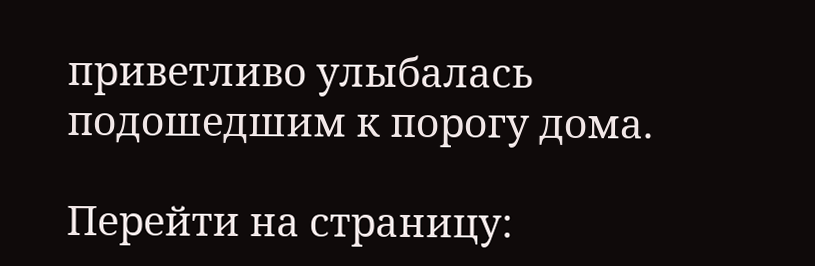приветливо улыбалась подошедшим к порогу дома.

Перейти на страницу: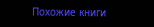Похожие книги